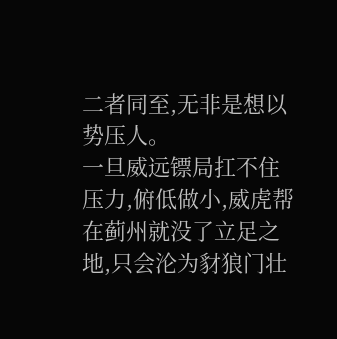二者同至,无非是想以势压人。
一旦威远镖局扛不住压力,俯低做小,威虎帮在蓟州就没了立足之地,只会沦为豺狼门壮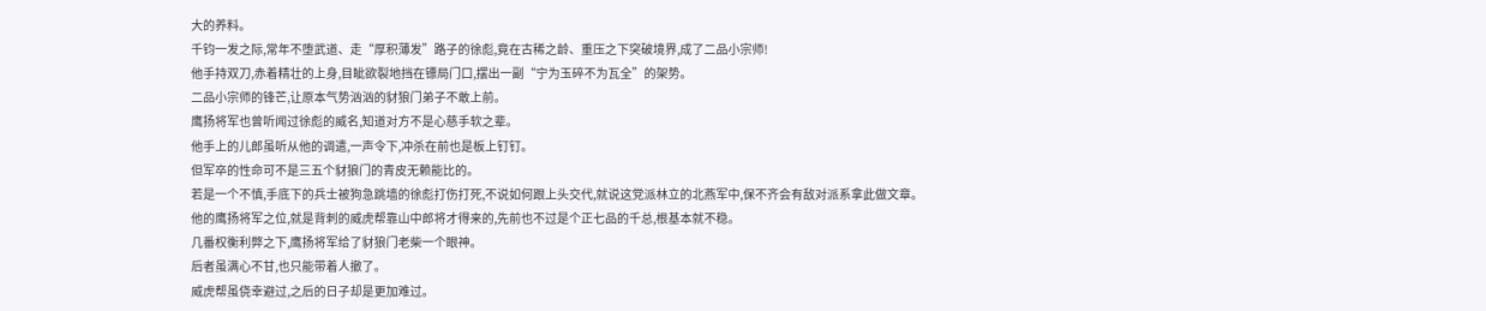大的养料。
千钧一发之际,常年不堕武道、走“厚积薄发”路子的徐彪,竟在古稀之龄、重压之下突破境界,成了二品小宗师!
他手持双刀,赤着精壮的上身,目眦欲裂地挡在镖局门口,摆出一副“宁为玉碎不为瓦全”的架势。
二品小宗师的锋芒,让原本气势汹汹的豺狼门弟子不敢上前。
鹰扬将军也曾听闻过徐彪的威名,知道对方不是心慈手软之辈。
他手上的儿郎虽听从他的调遣,一声令下,冲杀在前也是板上钉钉。
但军卒的性命可不是三五个豺狼门的青皮无赖能比的。
若是一个不慎,手底下的兵士被狗急跳墙的徐彪打伤打死,不说如何跟上头交代,就说这党派林立的北燕军中,保不齐会有敌对派系拿此做文章。
他的鹰扬将军之位,就是背刺的威虎帮靠山中郎将才得来的,先前也不过是个正七品的千总,根基本就不稳。
几番权衡利弊之下,鹰扬将军给了豺狼门老柴一个眼神。
后者虽满心不甘,也只能带着人撤了。
威虎帮虽侥幸避过,之后的日子却是更加难过。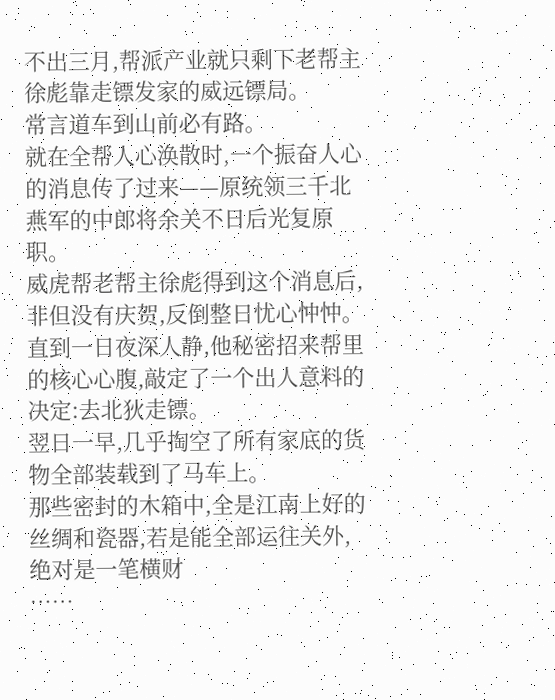不出三月,帮派产业就只剩下老帮主徐彪靠走镖发家的威远镖局。
常言道车到山前必有路。
就在全帮人心涣散时,一个振奋人心的消息传了过来——原统领三千北燕军的中郎将余关不日后光复原职。
威虎帮老帮主徐彪得到这个消息后,非但没有庆贺,反倒整日忧心忡忡。
直到一日夜深人静,他秘密招来帮里的核心心腹,敲定了一个出人意料的决定:去北狄走镖。
翌日一早,几乎掏空了所有家底的货物全部装载到了马车上。
那些密封的木箱中,全是江南上好的丝绸和瓷器,若是能全部运往关外,绝对是一笔横财
……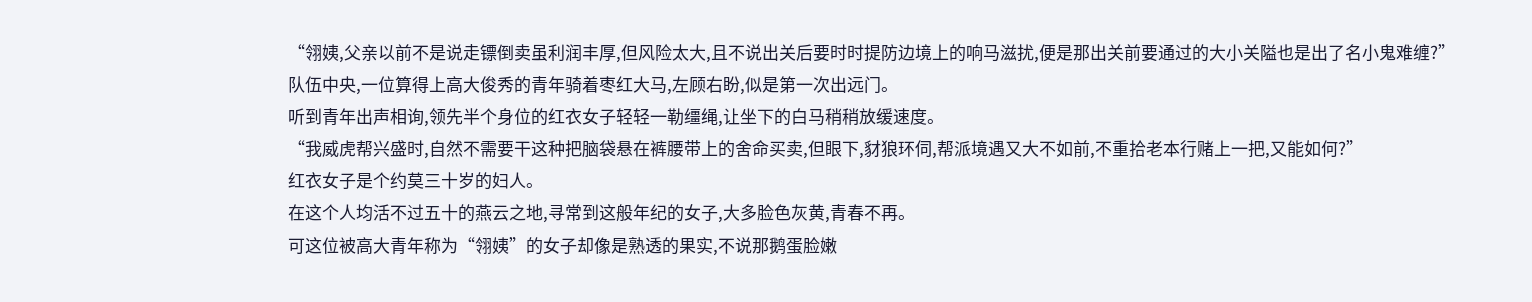“翎姨,父亲以前不是说走镖倒卖虽利润丰厚,但风险太大,且不说出关后要时时提防边境上的响马滋扰,便是那出关前要通过的大小关隘也是出了名小鬼难缠?”
队伍中央,一位算得上高大俊秀的青年骑着枣红大马,左顾右盼,似是第一次出远门。
听到青年出声相询,领先半个身位的红衣女子轻轻一勒缰绳,让坐下的白马稍稍放缓速度。
“我威虎帮兴盛时,自然不需要干这种把脑袋悬在裤腰带上的舍命买卖,但眼下,豺狼环伺,帮派境遇又大不如前,不重拾老本行赌上一把,又能如何?”
红衣女子是个约莫三十岁的妇人。
在这个人均活不过五十的燕云之地,寻常到这般年纪的女子,大多脸色灰黄,青春不再。
可这位被高大青年称为“翎姨”的女子却像是熟透的果实,不说那鹅蛋脸嫩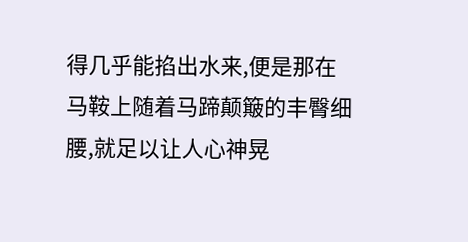得几乎能掐出水来,便是那在马鞍上随着马蹄颠簸的丰臀细腰,就足以让人心神晃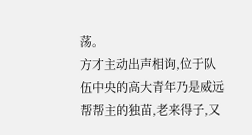荡。
方才主动出声相询,位于队伍中央的高大青年乃是威远帮帮主的独苗,老来得子,又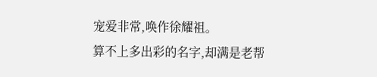宠爱非常,唤作徐耀祖。
算不上多出彩的名字,却满是老帮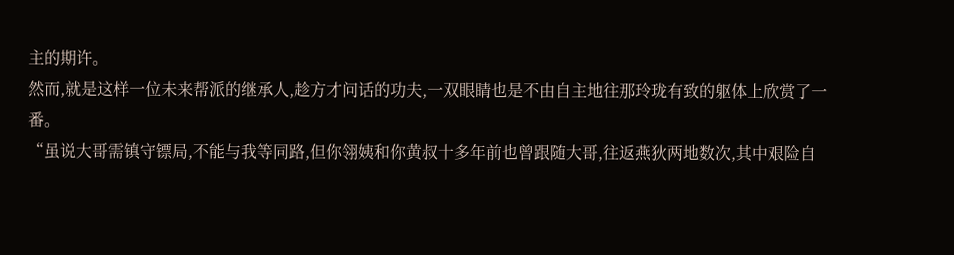主的期许。
然而,就是这样一位未来帮派的继承人,趁方才问话的功夫,一双眼睛也是不由自主地往那玲珑有致的躯体上欣赏了一番。
“虽说大哥需镇守镖局,不能与我等同路,但你翎姨和你黄叔十多年前也曾跟随大哥,往返燕狄两地数次,其中艰险自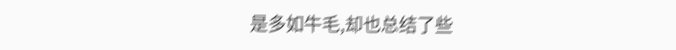是多如牛毛,却也总结了些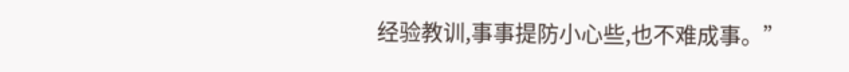经验教训,事事提防小心些,也不难成事。”